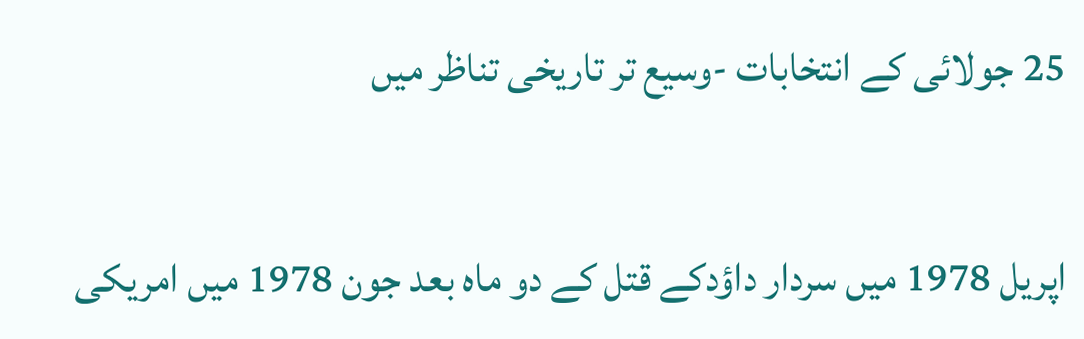25 جولائی کے انتخابات -وسیع تر تاریخی تناظر میں


اپریل 1978 میں سردار داؤدکے قتل کے دو ماہ بعد جون 1978 میں امریکی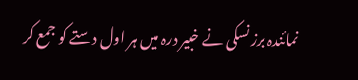نمائندہ برز نسکی نے خبیر درہ میں ہر اول دستے کو جمع کر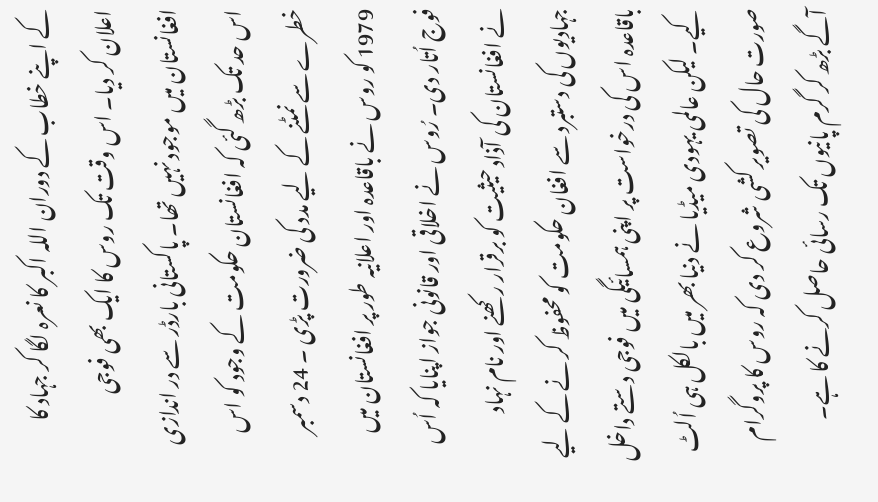کے اپنے خطاب کے دوران اللہ اکبر کا نعرہ لگا کر جہاد کا اعلان کر دیا۔ اس وقت تک روس کا ایک بھی فوجی افغانستان میں موجود نہیں تھا۔ پاکستانی بارڈر سے در اندازی اس حد تک بڑھ گئی کہ افغانستان حکومت کے وجود کو اس خطرے سے نمٹنے کے لیے مدد کی ضرورت پڑی ۔ 24 دسمبر 1979 کو روس نے باقاعدہ اور اعلانیہ طور پر افغانستان میں فوج اُتار دی۔ رُوس نے اخلاقی اور قانونی جواز اپنایا کہ اُس نے افغانستان کی آذاد حیثیت کو برقرار رکھنے اور نام نہاد جہادیوں کی دستبرد سے افغان حکومت کو محفوظ کر نے کے لیے باقاعدہ اس کی درخواست پر اپنی ہمسائیگی میں فوجی دستے داخل کیے۔ لیکن عالمی یہودی میڈیا نے دنیا بھر میں بالکل ہی اُلٹ صورت حال کی تصویر کشی شروع کر دی کہ روس کا پروگرام آگے بڑھ کر گرم پانیوں تک رسائی حاصل کرنے کا ہے۔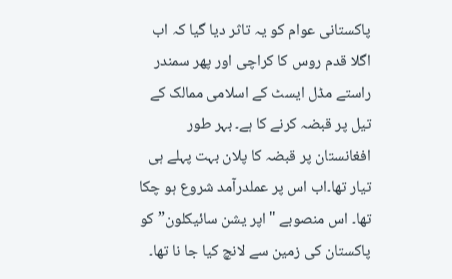پاکستانی عوام کو یہ تاثر دیا گیا کہ اب اگلا قدم روس کا کراچی اور پھر سمندر راستے مڈل ایسٹ کے اسلامی ممالک کے تیل پر قبضہ کرنے کا ہے۔ بہر طور افغانستان پر قبضہ کا پلان بہت پہلے ہی تیار تھا۔اب اس پر عملدرآمد شروع ہو چکا تھا۔ اس منصوبے "اپر یشن سائیکلون” کو پاکستان کی زمین سے لانچ کیا جا نا تھا۔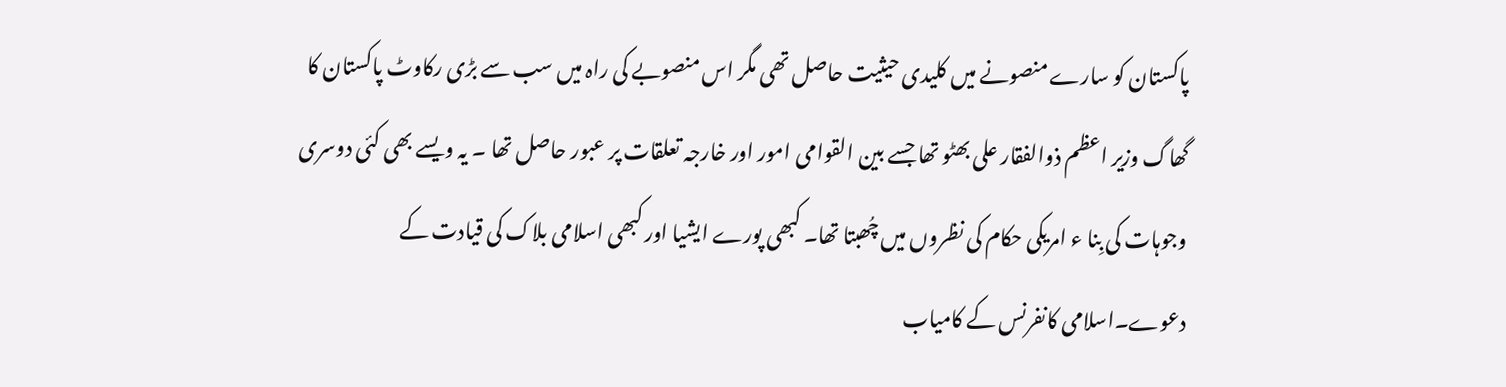پاکستان کو سارے منصونے میں کلیدی حیثیت حاصل تھی مگر اس منصوبے کی راہ میں سب سے بڑی رکاوٹ پاکستان کا گھاگ وزیر اعظم ذوالفقار علی بھٹو تھا جسے بین القوامی امور اور خارجہ تعلقات پر عبور حاصل تھا ۔ یہ ویسے بھی کئی دوسری وجوہات کی بِنا ء امریکی حکام کی نظروں میں چُھبتا تھا۔ کبھی پورے ایشیا اور کبھی اسلامی بلاک کی قیادت کے دعوے۔اسلامی کانفرنس کے کامیاب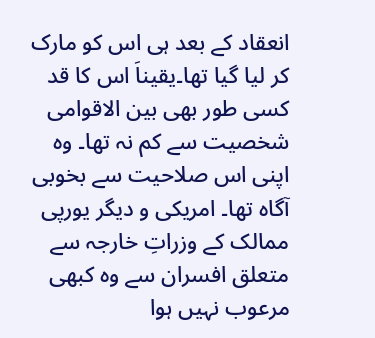انعقاد کے بعد ہی اس کو مارک کر لیا گیا تھا۔یقیناَ اس کا قد کسی طور بھی بین الاقوامی شخصیت سے کم نہ تھا۔ وہ اپنی اس صلاحیت سے بخوبی آگاہ تھا۔ امریکی و دیگر یورپی ممالک کے وزراتِ خارجہ سے متعلق افسران سے وہ کبھی مرعوب نہیں ہوا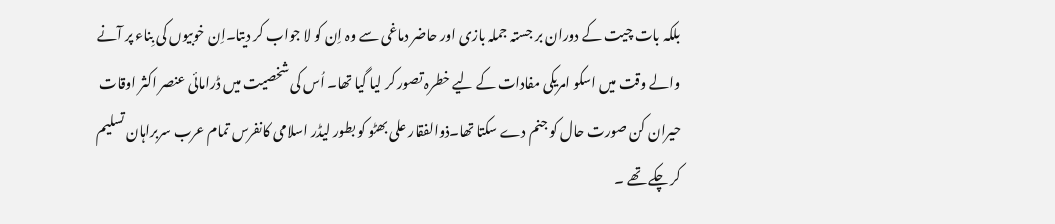بلکہ بات چیت کے دوران بر جستہ جملہ بازی اور حاضر دماغی سے وہ اِن کو لا جواب کر دیتا۔اِن خوبیوں کی بِناء پر آنے والے وقت میں اسکو امریکی مفادات کے لیے خطرہ تصور کر لیا گیا تھا۔ اُس کی شخصیت میں ڈرامائی عنصر اکثر اوقات حیران کن صورت حال کو جنم دے سکتا تھا۔ذوالفقار علی بھٹو کو بطور لیڈر اسلامی کانفرس تمام عرب سربراہان تسلیم کر چکے تھے ۔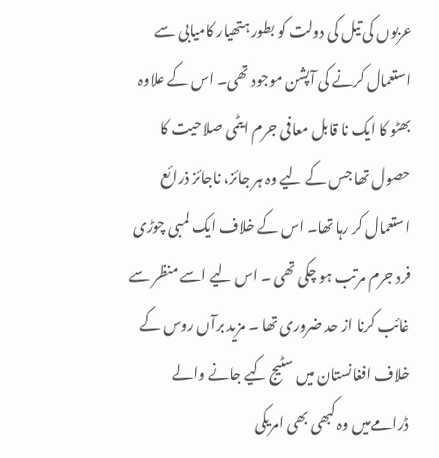عربوں کی تیل کی دولت کو بطور ہتھیار کامیابی سے استعمال کرنے کی آپشن موجود تھی۔ اس کے علاوہ بھٹو کا ایک نا قابل معافی جرم ایٹمی صلاحیت کا حصول تھا جس کے لیے وہ ہر جائز، ناجائز ذرائع استعمال کر رہا تھا۔ اس کے خلاف ایک لمبی چوڑی فرد جرم مرتب ہو چکی تھی ۔ اس لیے اسے منظر سے غائب کرنا از حد ضروری تھا ۔ مزید برآں روس کے خلاف افغانستان میں سٹیج کیے جانے والے ڈرامےمیں وہ کبھی بھی امریکی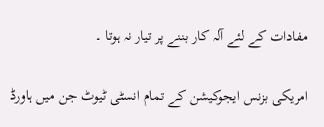مفادات کے لئے آلہ کار بننے پر تیار نہ ہوتا ۔

امریکی بزنس ایجوکیشن کے تمام انسٹی ٹیوٹ جن میں ہاورڈ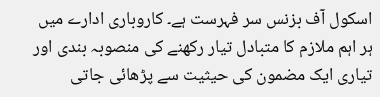اسکول آف بزنس سر فہرست ہے۔ کاروباری ادارے میں ہر اہم ملازم کا متبادل تیار رکھنے کی منصوبہ بندی اور تیاری ایک مضمون کی حیثیت سے پڑھائی جاتی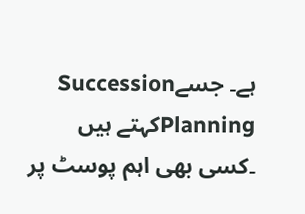ہے۔ جسےSuccession Planningکہتے ہیں ۔کسی بھی اہم پوسٹ پر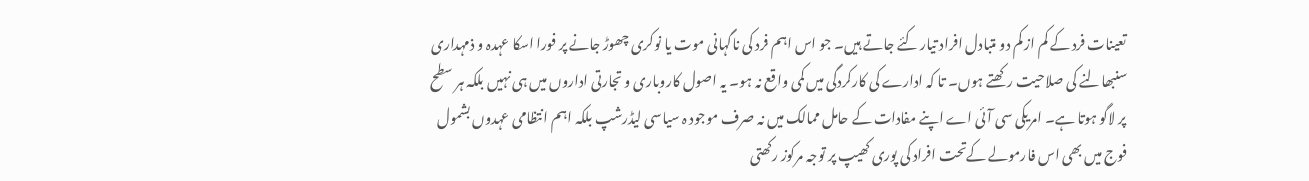تعینات فرد کے کم از کم دو متبادل افراد تیار کئے جاتے ہیں۔ جو اس اہم فرد کی ناگہانی موت یا نوکری چھوڑ جانے پر فورا اسکا عہدہ و ذمہداری سنبھالنے کی صلاحیت رکھتے ہوں۔ تا کہ ادارے کی کارکردگی میں کمی واقع نہ ہو۔ یہ اصول کاروباری و تجارتی اداروں میں ہی نہیں بلکہ ہر سطح پر لاگو ہوتا ہے۔ امریکی سی آئی اے اپنے مفادات کے حامل ممالک میں نہ صرف موجود ہ سیاسی لیڈرشپ بلکہ اہم انتظامی عہدوں بشمول فوج میں بھی اس فارمولے کےتحت افراد کی پوری کھیپ پر توجہ مرکوز رکھتی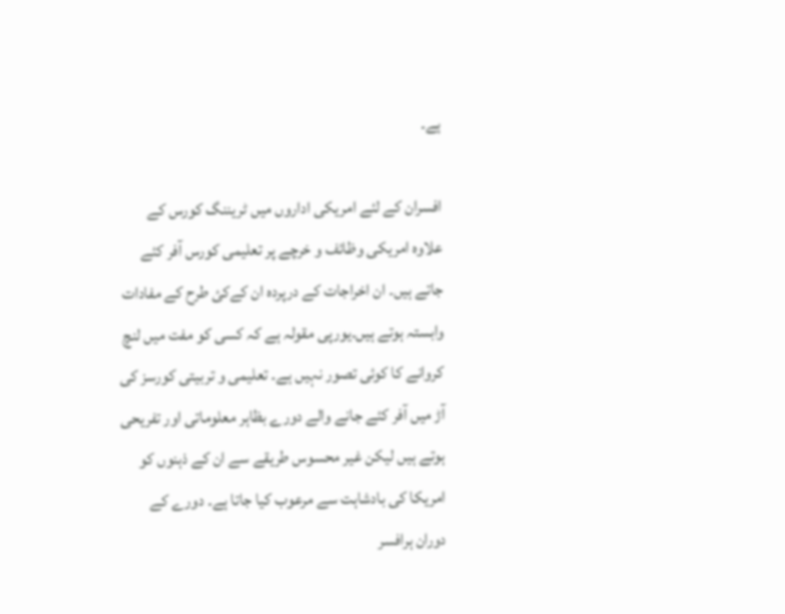ہے۔

افسران کے لئے امریکی اداروں میں ٹریننگ کورس کے علاوہ امریکی وظائف و خرچے پر تعلیمی کورس آفر کئے جاتے ہیں۔ ان اخراجات کے درپردہ ان کےکئ طرح کے مفادات وابستہ ہوتے ہیں۔یورپی مقولہ ہے کہ کسی کو مفت میں لنچ کروانے کا کوئی تصور نہیں ہے۔ تعلیمی و تربیتی کورسز کی آڑ میں آفر کئے جانے والے دورے بظاہر معلوماتی اور تفریحی ہوتے ہیں لیکن غیر محسوس طریقے سے ان کے ذہنوں کو امریکا کی بادشاہت سے مرعوب کیا جاتا ہے۔ دورے کے دوران ہرافسر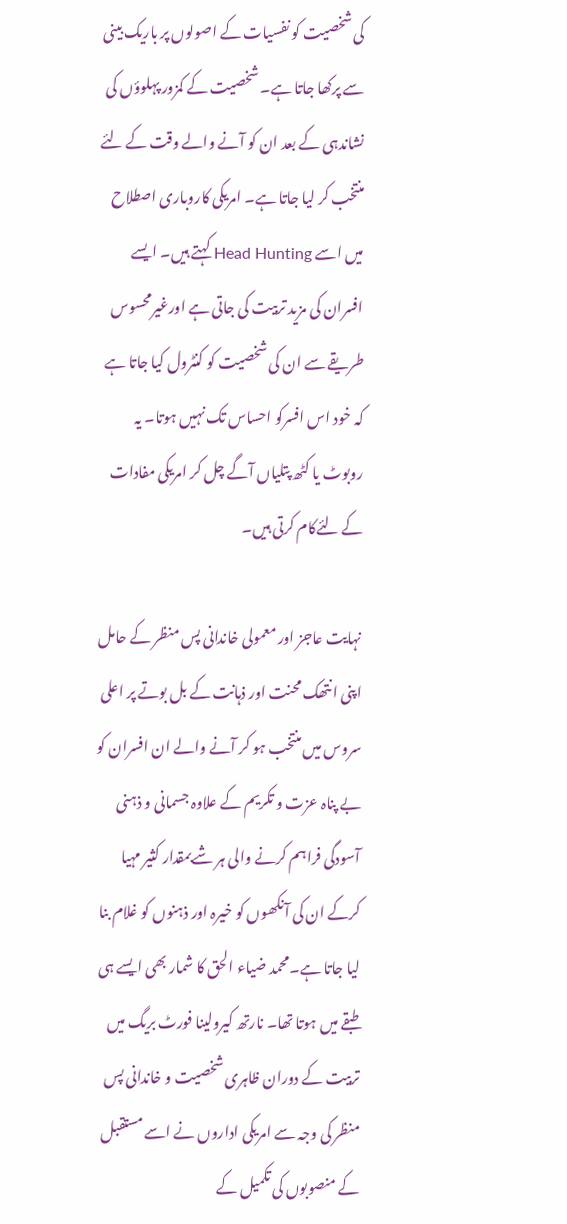کی شخصیت کو نفسیات کے اصولوں پر باریک بینی سے پرکھا جاتا ہے۔ شخصیت کے کمزور پہلوؤں کی نشاندہی کے بعد ان کو آنے والے وقت کے لئے منتخب کر لیا جاتا ہے۔ امریکی کاروباری اصطلاح میں اسے Head Hunting کہتے ہیں۔ ایسے افسران کی مزید تربیت کی جاتی ہے اورغیرمحسوس طریقے سے ان کی شخصیت کو کنٹرول کیا جاتا ہے کہ خود اس افسرکو احساس تک نہیں ہوتا۔ یہ روبوٹ یا کٹھ پتلیاں آگے چل کر امریکی مفادات کے لئےکام کرتی ہیں۔

نہایت عاجز اور معمولی خاندانی پس منظر کے حامل اپنی انتھک محنت اور ذہانت کے بل بوتے پر اعلی سروس میں منتخب ہو کر آنے والے ان افسران کو بے پناہ عزت و تکریم کے علاوہ جسمانی و ذہنی آسودگی فراہم کرنے والی ہر شےبمقدار کثیر مہیا کرکے ان کی آنکھوں کو خیرہ اور ذہنوں کو غلام بنا لیا جاتا ہے۔محمد ضیاء الحق کا شمار بھی ایسے ہی طبقے میں ہوتا تھا۔ نارتھ کیرولینا فورٹ بریگ میں تربیت کے دوران ظاہری شخصیت و خاندانی پس منظر کی وجہ سے امریکی اداروں نے اسے مستقبل کے منصوبوں کی تکمیل کے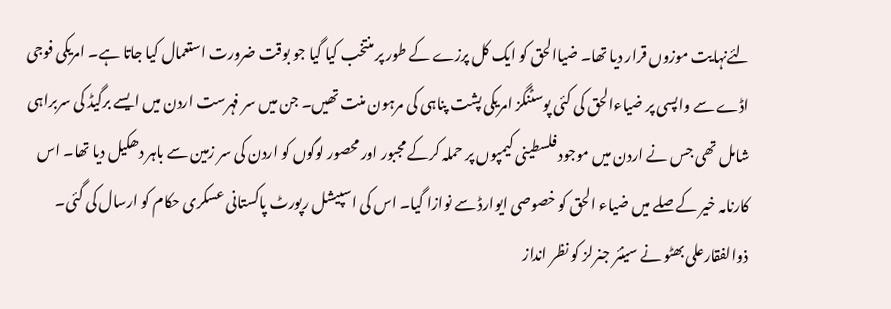لئےنہایت موزوں قرار دیا تھا۔ ضیاالحق کو ایک کل پرزے کے طور پر منتخب کیا گیا جو بوقت ضرورت استعمال کیا جاتا ہے۔ امریکی فوجی اڈے سے واپسی پر ضیاءالحق کی کئی پوسٹنگز امریکی پشت پناہی کی مرہون منت تھیں۔ جن میں سر فہرست اردن میں ایسے برگیڈ کی سربراہی شامل تھی جس نے اردن میں موجود فلسطینی کیمپوں پر حملہ کرکے مجبور اور محصور لوگوں کو اردن کی سر زمین سے باہر دھکیل دیا تھا۔ اس کارنامہ خیر کے صلے میں ضیاء الحق کو خصوصی ایوارڈ سے نوازا گیا۔ اس کی اسپیشل رپورٹ پاکستانی عسکری حکام کو ارسال کی گئی۔ ذوالفقارعلی بھٹو نے سینئر جنرلز کو نظر انداز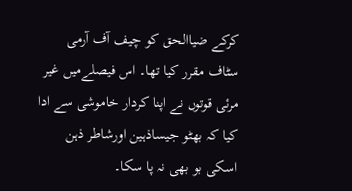کرکے ضیاالحق کو چیف آف آرمی سٹاف مقرر کیا تھا۔ اس فیصلےمیں غیر مرئی قوتوں نے اپنا کردار خاموشی سے ادا کیا کہ بھٹو جیساذہین اورشاطر ذہن اسکی بو بھی نہ پا سکا۔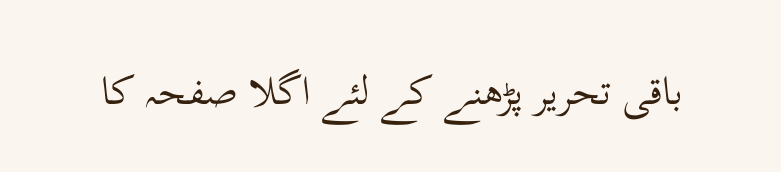باقی تحریر پڑھنے کے لئے اگلا صفحہ کا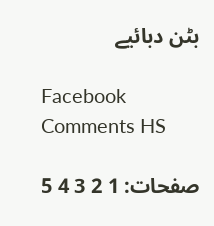بٹن دبائیے

Facebook Comments HS

صفحات: 1 2 3 4 5